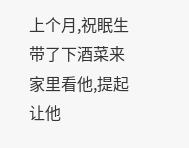上个月,祝眠生带了下酒菜来家里看他,提起让他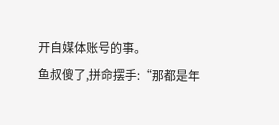开自媒体账号的事。
鱼叔傻了,拼命摆手:“那都是年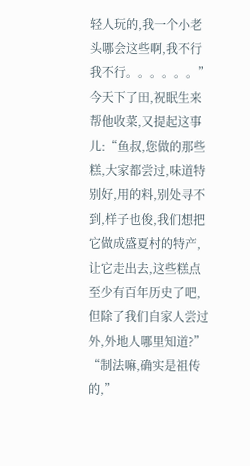轻人玩的,我一个小老头哪会这些啊,我不行我不行。。。。。。”
今天下了田,祝眠生来帮他收菜,又提起这事儿:“鱼叔,您做的那些糕,大家都尝过,味道特别好,用的料,别处寻不到,样子也俊,我们想把它做成盛夏村的特产,让它走出去,这些糕点至少有百年历史了吧,但除了我们自家人尝过外,外地人哪里知道?”
“制法嘛,确实是祖传的,”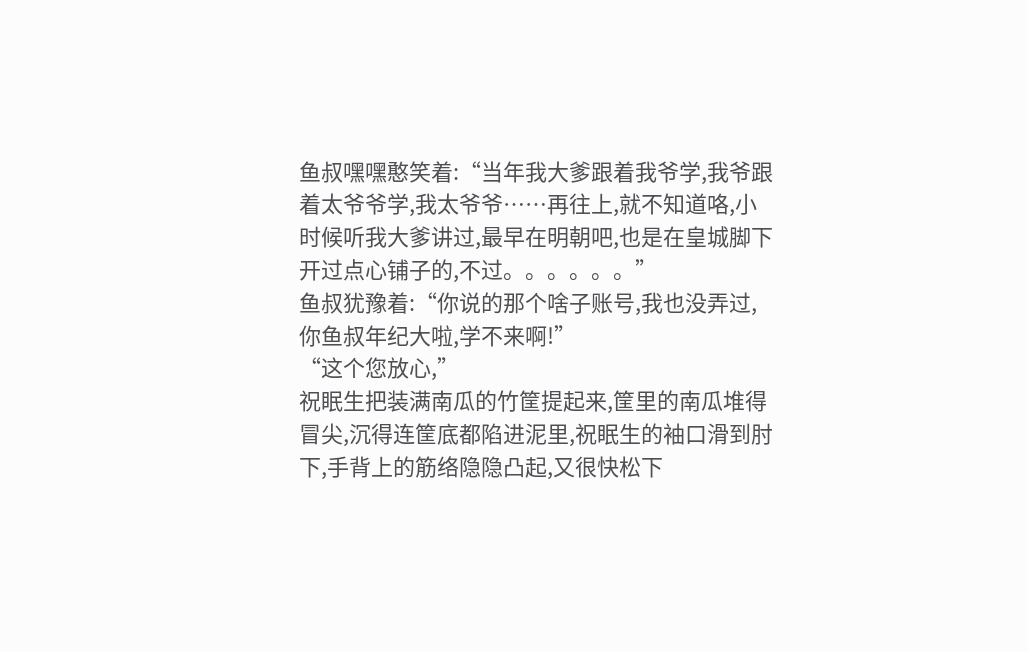鱼叔嘿嘿憨笑着:“当年我大爹跟着我爷学,我爷跟着太爷爷学,我太爷爷……再往上,就不知道咯,小时候听我大爹讲过,最早在明朝吧,也是在皇城脚下开过点心铺子的,不过。。。。。。”
鱼叔犹豫着:“你说的那个啥子账号,我也没弄过,你鱼叔年纪大啦,学不来啊!”
“这个您放心,”
祝眠生把装满南瓜的竹筐提起来,筐里的南瓜堆得冒尖,沉得连筐底都陷进泥里,祝眠生的袖口滑到肘下,手背上的筋络隐隐凸起,又很快松下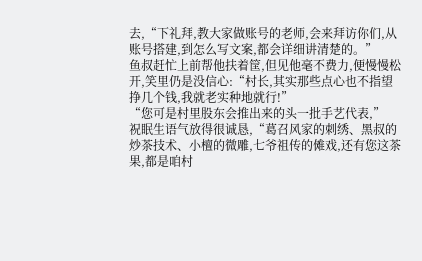去,“下礼拜,教大家做账号的老师,会来拜访你们,从账号搭建,到怎么写文案,都会详细讲清楚的。”
鱼叔赶忙上前帮他扶着筐,但见他毫不费力,便慢慢松开,笑里仍是没信心:“村长,其实那些点心也不指望挣几个钱,我就老实种地就行!”
“您可是村里股东会推出来的头一批手艺代表,”
祝眠生语气放得很诚恳,“葛召风家的刺绣、黑叔的炒茶技术、小檀的微雕,七爷祖传的傩戏,还有您这茶果,都是咱村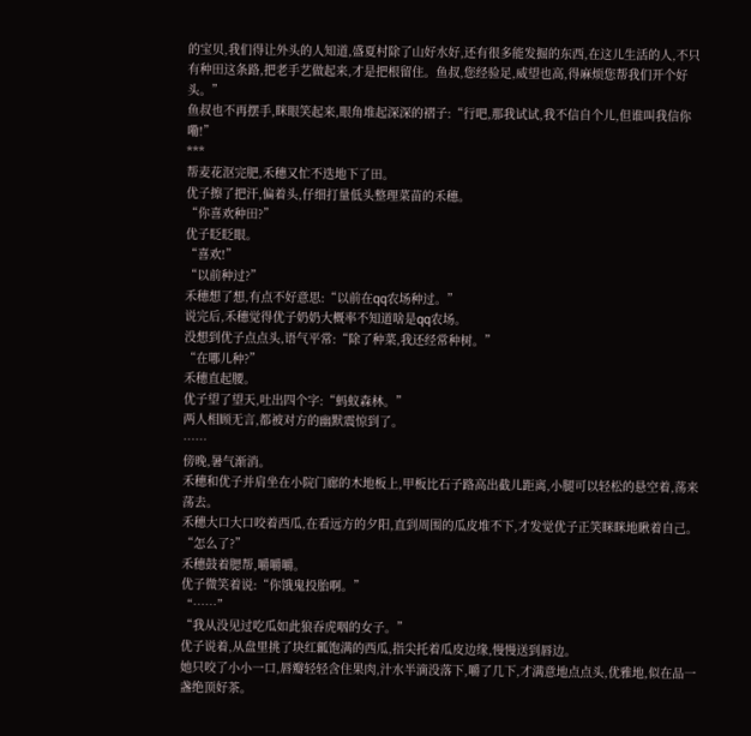的宝贝,我们得让外头的人知道,盛夏村除了山好水好,还有很多能发掘的东西,在这儿生活的人,不只有种田这条路,把老手艺做起来,才是把根留住。鱼叔,您经验足,威望也高,得麻烦您帮我们开个好头。”
鱼叔也不再摆手,眯眼笑起来,眼角堆起深深的褶子:“行吧,那我试试,我不信自个儿,但谁叫我信你嘞!”
***
帮麦花沤完肥,禾穗又忙不迭地下了田。
优子擦了把汗,偏着头,仔细打量低头整理菜苗的禾穗。
“你喜欢种田?”
优子眨眨眼。
“喜欢!”
“以前种过?”
禾穗想了想,有点不好意思:“以前在qq农场种过。”
说完后,禾穗觉得优子奶奶大概率不知道啥是qq农场。
没想到优子点点头,语气平常:“除了种菜,我还经常种树。”
“在哪儿种?”
禾穗直起腰。
优子望了望天,吐出四个字:“蚂蚁森林。”
两人相顾无言,都被对方的幽默震惊到了。
……
傍晚,暑气渐消。
禾穗和优子并肩坐在小院门廊的木地板上,甲板比石子路高出截儿距离,小腿可以轻松的悬空着,荡来荡去。
禾穗大口大口咬着西瓜,在看远方的夕阳,直到周围的瓜皮堆不下,才发觉优子正笑眯眯地瞅着自己。
“怎么了?”
禾穗鼓着腮帮,嚼嚼嚼。
优子微笑着说:“你饿鬼投胎啊。”
“……”
“我从没见过吃瓜如此狼吞虎咽的女子。”
优子说着,从盘里挑了块红瓤饱满的西瓜,指尖托着瓜皮边缘,慢慢送到唇边。
她只咬了小小一口,唇瓣轻轻含住果肉,汁水半滴没落下,嚼了几下,才满意地点点头,优雅地,似在品一盏绝顶好茶。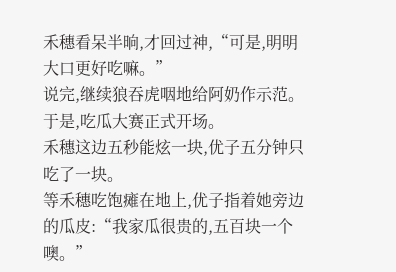禾穗看呆半晌,才回过神,“可是,明明大口更好吃嘛。”
说完,继续狼吞虎咽地给阿奶作示范。
于是,吃瓜大赛正式开场。
禾穗这边五秒能炫一块,优子五分钟只吃了一块。
等禾穗吃饱瘫在地上,优子指着她旁边的瓜皮:“我家瓜很贵的,五百块一个噢。”